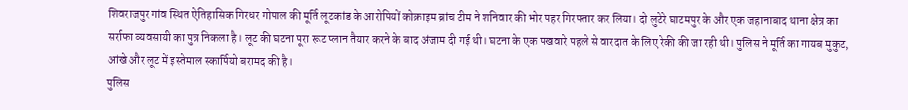शिवराजपुर गांव स्थित ऐतिहासिक गिरधर गोपाल की मूर्ति लूटकांड के आरोपियों कोक्राइम ब्रांच टीम ने शनिवार की भोर पहर गिरफ्तार कर लिया। दो लुटेरे घाटमपुर के और एक जहानाबाद थाना क्षेत्र का सर्राफा व्यवसायी का पुत्र निकला है। लूट की घटना पूरा रूट प्लान तैयार करने के बाद अंजाम दी गई थी। घटना के एक पखवारे पहले से वारदात के लिए रेकी की जा रही थी। पुलिस ने मूर्ति का गायब मुकुट, आंखे और लूट में इस्तेमाल स्कार्पियो बरामद की है।
पुलिस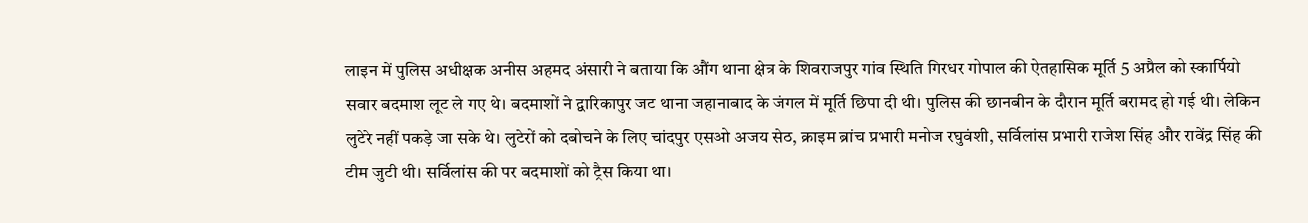लाइन में पुलिस अधीक्षक अनीस अहमद अंसारी ने बताया कि औंग थाना क्षेत्र के शिवराजपुर गांव स्थिति गिरधर गोपाल की ऐतहासिक मूर्ति 5 अप्रैल को स्कार्पियो सवार बदमाश लूट ले गए थे। बदमाशों ने द्वारिकापुर जट थाना जहानाबाद के जंगल में मूर्ति छिपा दी थी। पुलिस की छानबीन के दौरान मूर्ति बरामद हो गई थी। लेकिन लुटेरे नहीं पकड़े जा सके थे। लुटेरों को दबोचने के लिए चांदपुर एसओ अजय सेठ, क्राइम ब्रांच प्रभारी मनोज रघुवंशी, सर्विलांस प्रभारी राजेश सिंह और रावेंद्र सिंह की टीम जुटी थी। सर्विलांस की पर बदमाशों को ट्रैस किया था।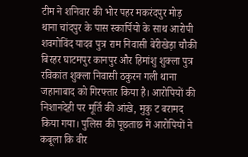टीम ने शनिवार की भोर पहर मकरंदपुर मोड़ थाना चांदपुर के पास स्कार्पियो के साथ आरोपी शवगोविंद यादव पुत्र राम निवासी बेरीखेड़ा चौकी बिरहर घाटमपुर कानपुर और हिमांशु शुक्ला पुत्र रविकांत शुक्ला निवासी ठकुरन गली थाना जहानाबाद को गिरफ्तार किया है। आरोपियों की निशानदेही पर मूर्ति की आंखे, मुकु ट बरामद किया गया। पुलिस की पूछताछ में आरोपियों ने कबूला कि वीर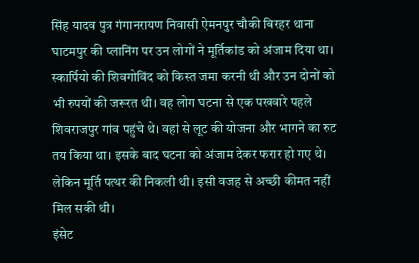सिंह यादव पुत्र गंगानरायण निवासी ऐमनपुर चौकी बिरहर थाना घाटमपुर की प्लानिंग पर उन लोगों ने मूर्तिकांड को अंजाम दिया था। स्कार्पियो की शिवगोविंद को किस्त जमा करनी थी और उन दोनों को भी रुपयों की जरूरत थी। वह लोग घटना से एक पखवारे पहले शिवराजपुर गांव पहुंचे थे। वहां से लूट की योजना और भागने का रुट तय किया था। इसके बाद घटना को अंजाम देकर फरार हो गए थे। लेकिन मूर्ति पत्थर की निकली थी। इसी वजह से अच्छी कीमत नहीं मिल सकी थी।
इंसेट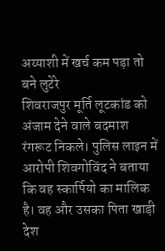अय्याशी में खर्च कम पड़ा तो बने लुटेरे
शिवराजपुर मूर्ति लूटकांड को अंजाम देने वाले बदमाश रंगरूट निकले। पुलिस लाइन में आरोपी शिवगोविंद ने बताया कि वह स्कार्पियो का मालिक है। वह और उसका पिता खाड़ी देश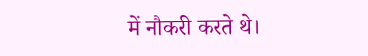में नौकरी करते थे।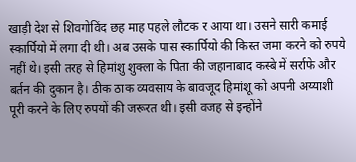खाड़ी देश से शिवगोविंद छह माह पहले लौटक र आया था। उसने सारी कमाई स्कार्पियो में लगा दी थी। अब उसके पास स्कार्पियो की किस्त जमा करने को रुपये नहीं थे। इसी तरह से हिमांशु शुक्ला के पिता की जहानाबाद कस्बे में सर्राफे और बर्तन की दुकान है। ठीक ठाक व्यवसाय के बावजूद हिमांशू को अपनी अय्याशी पूरी करने के लिए रुपयों की जरूरत थी। इसी वजह से इन्होंने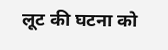लूट की घटना को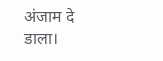अंजाम दे डाला।